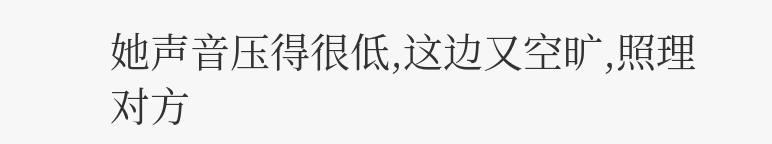她声音压得很低,这边又空旷,照理对方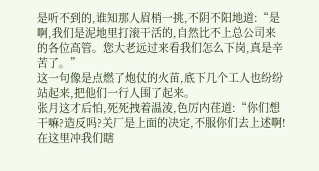是听不到的,谁知那人眉梢一挑,不阴不阳地道:“是啊,我们是泥地里打滚干活的,自然比不上总公司来的各位高管。您大老远过来看我们怎么下岗,真是辛苦了。”
这一句像是点燃了炮仗的火苗,底下几个工人也纷纷站起来,把他们一行人围了起来。
张月这才后怕,死死拽着温淩,色厉内荏道:“你们想干嘛?造反吗?关厂是上面的决定,不服你们去上述啊!在这里冲我们瞎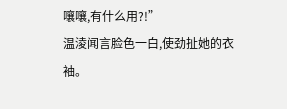嚷嚷,有什么用?!”
温淩闻言脸色一白,使劲扯她的衣袖。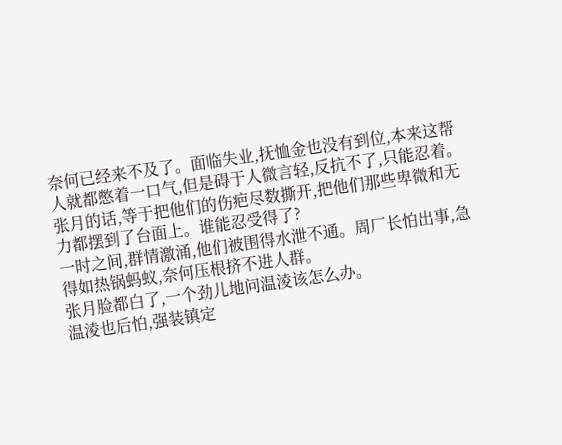奈何已经来不及了。面临失业,抚恤金也没有到位,本来这帮人就都憋着一口气,但是碍于人微言轻,反抗不了,只能忍着。
张月的话,等于把他们的伤疤尽数撕开,把他们那些卑微和无力都摆到了台面上。谁能忍受得了?
一时之间,群情激涌,他们被围得水泄不通。周厂长怕出事,急得如热锅蚂蚁,奈何压根挤不进人群。
张月脸都白了,一个劲儿地问温淩该怎么办。
温淩也后怕,强装镇定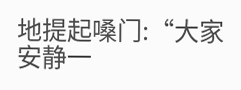地提起嗓门:“大家安静一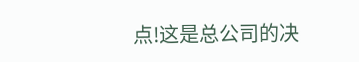点!这是总公司的决